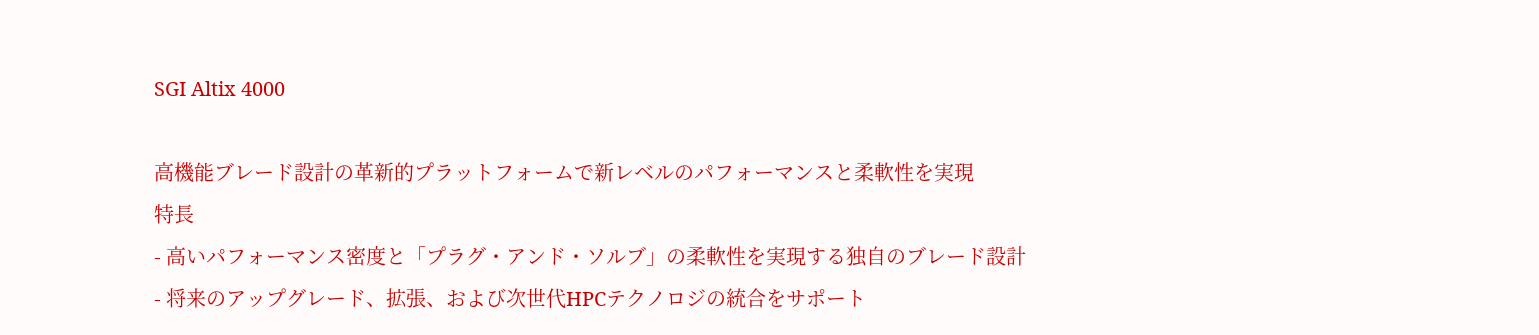SGI Altix 4000

高機能ブレード設計の革新的プラットフォームで新レベルのパフォーマンスと柔軟性を実現
特長
- 高いパフォーマンス密度と「プラグ・アンド・ソルブ」の柔軟性を実現する独自のブレード設計
- 将来のアップグレード、拡張、および次世代HPCテクノロジの統合をサポート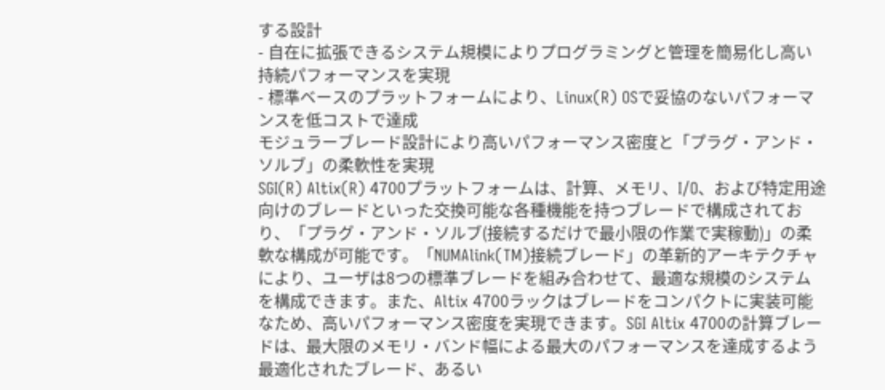する設計
- 自在に拡張できるシステム規模によりプログラミングと管理を簡易化し高い持続パフォーマンスを実現
- 標準ベースのプラットフォームにより、Linux(R) OSで妥協のないパフォーマンスを低コストで達成
モジュラーブレード設計により高いパフォーマンス密度と「プラグ・アンド・ソルブ」の柔軟性を実現
SGI(R) Altix(R) 4700プラットフォームは、計算、メモリ、I/O、および特定用途向けのブレードといった交換可能な各種機能を持つブレードで構成されており、「プラグ・アンド・ソルブ(接続するだけで最小限の作業で実稼動)」の柔軟な構成が可能です。「NUMAlink(TM)接続ブレード」の革新的アーキテクチャにより、ユーザは8つの標準ブレードを組み合わせて、最適な規模のシステムを構成できます。また、Altix 4700ラックはブレードをコンパクトに実装可能なため、高いパフォーマンス密度を実現できます。SGI Altix 4700の計算ブレードは、最大限のメモリ・バンド幅による最大のパフォーマンスを達成するよう最適化されたブレード、あるい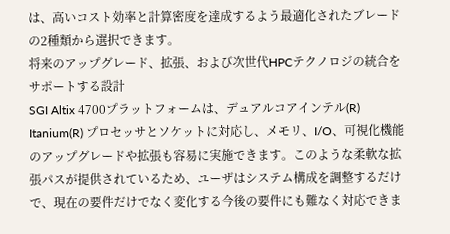は、高いコスト効率と計算密度を達成するよう最適化されたブレードの2種類から選択できます。
将来のアップグレード、拡張、および次世代HPCテクノロジの統合をサポートする設計
SGI Altix 4700プラットフォームは、デュアルコアインテル(R) Itanium(R) プロセッサとソケットに対応し、メモリ、I/O、可視化機能のアップグレードや拡張も容易に実施できます。このような柔軟な拡張パスが提供されているため、ユーザはシステム構成を調整するだけで、現在の要件だけでなく変化する今後の要件にも難なく対応できま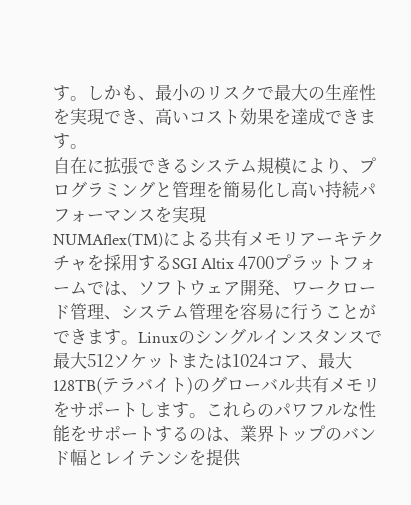す。しかも、最小のリスクで最大の生産性を実現でき、高いコスト効果を達成できます。
自在に拡張できるシステム規模により、プログラミングと管理を簡易化し高い持続パフォーマンスを実現
NUMAflex(TM)による共有メモリアーキテクチャを採用するSGI Altix 4700プラットフォームでは、ソフトウェア開発、ワークロード管理、システム管理を容易に行うことができます。Linuxのシングルインスタンスで最大512ソケットまたは1024コア、最大128TB(テラバイト)のグローバル共有メモリをサポートします。これらのパワフルな性能をサポートするのは、業界トップのバンド幅とレイテンシを提供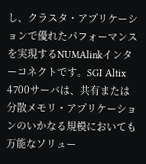し、クラスタ・アプリケーションで優れたパフォーマンスを実現するNUMAlinkインターコネクトです。SGI Altix 4700サーバは、共有または分散メモリ・アプリケーションのいかなる規模においても万能なソリュー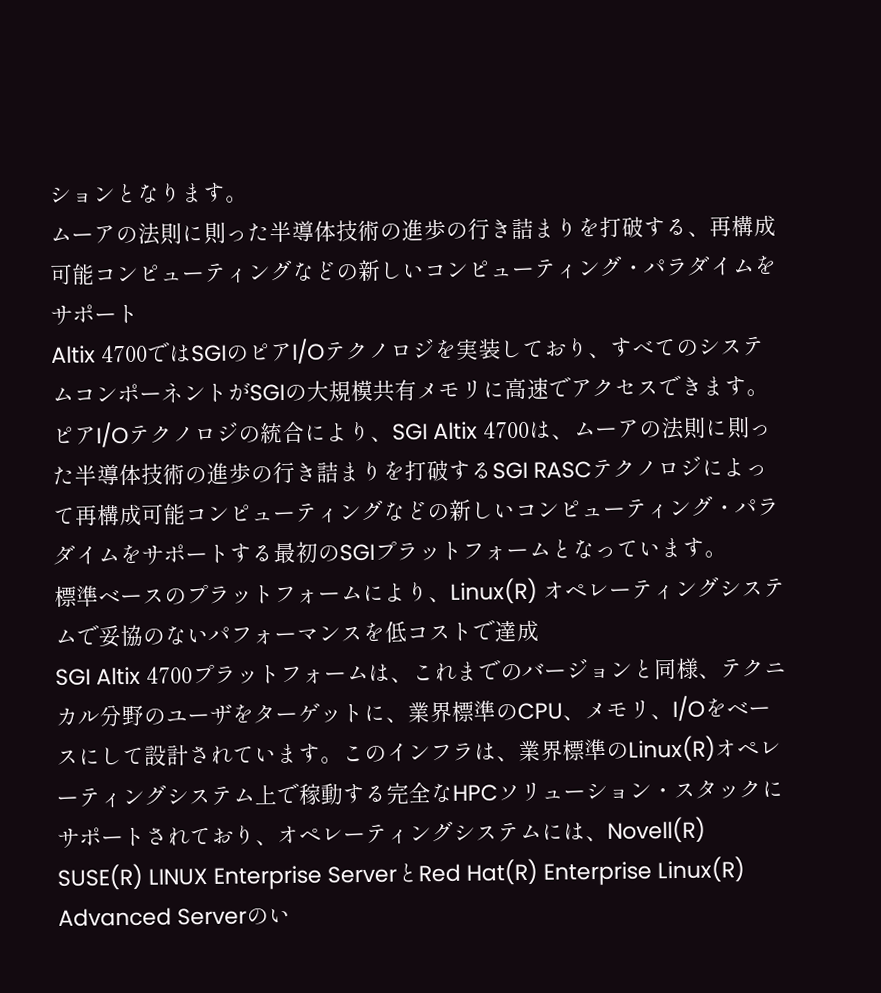ションとなります。
ムーアの法則に則った半導体技術の進歩の行き詰まりを打破する、再構成可能コンピューティングなどの新しいコンピューティング・パラダイムをサポート
Altix 4700ではSGIのピアI/Oテクノロジを実装しており、すべてのシステムコンポーネントがSGIの大規模共有メモリに高速でアクセスできます。ピアI/Oテクノロジの統合により、SGI Altix 4700は、ムーアの法則に則った半導体技術の進歩の行き詰まりを打破するSGI RASCテクノロジによって再構成可能コンピューティングなどの新しいコンピューティング・パラダイムをサポートする最初のSGIプラットフォームとなっています。
標準ベースのプラットフォームにより、Linux(R) オペレーティングシステムで妥協のないパフォーマンスを低コストで達成
SGI Altix 4700プラットフォームは、これまでのバージョンと同様、テクニカル分野のユーザをターゲットに、業界標準のCPU、メモリ、I/Oをベースにして設計されています。このインフラは、業界標準のLinux(R)オペレーティングシステム上で稼動する完全なHPCソリューション・スタックにサポートされており、オペレーティングシステムには、Novell(R) SUSE(R) LINUX Enterprise ServerとRed Hat(R) Enterprise Linux(R) Advanced Serverのい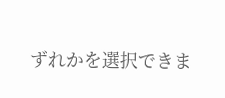ずれかを選択できま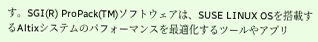す。SGI(R) ProPack(TM)ソフトウェアは、SUSE LINUX OSを搭載するAltixシステムのパフォーマンスを最適化するツールやアプリ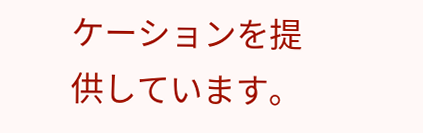ケーションを提供しています。